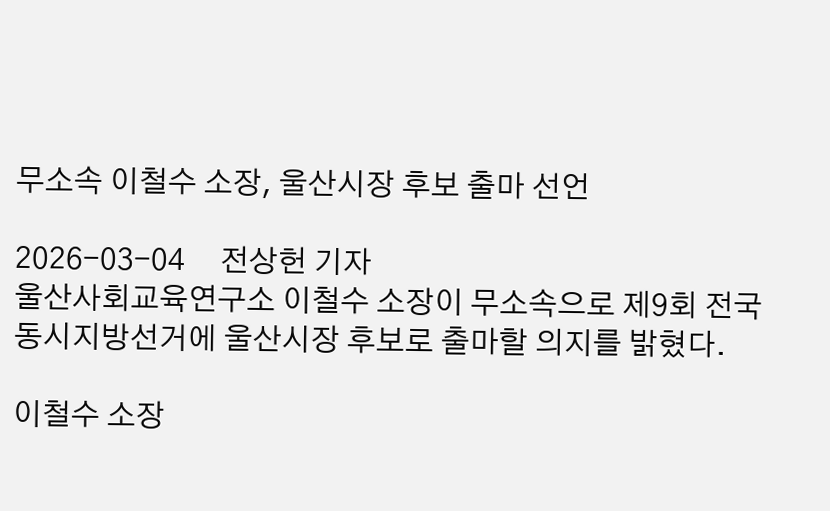무소속 이철수 소장, 울산시장 후보 출마 선언

2026-03-04     전상헌 기자
울산사회교육연구소 이철수 소장이 무소속으로 제9회 전국동시지방선거에 울산시장 후보로 출마할 의지를 밝혔다.

이철수 소장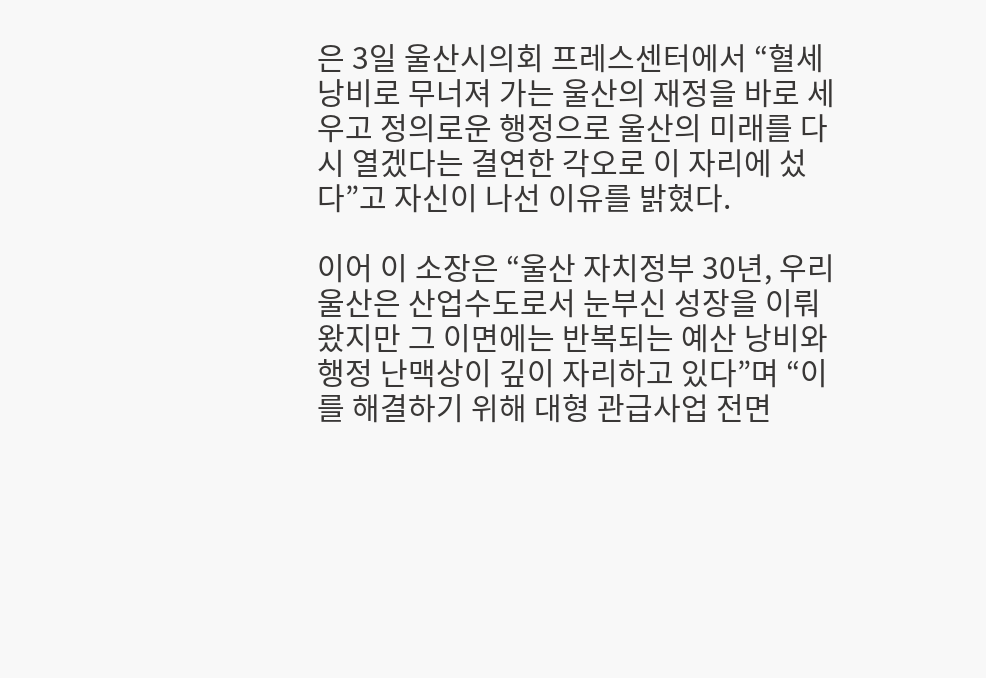은 3일 울산시의회 프레스센터에서 “혈세 낭비로 무너져 가는 울산의 재정을 바로 세우고 정의로운 행정으로 울산의 미래를 다시 열겠다는 결연한 각오로 이 자리에 섰다”고 자신이 나선 이유를 밝혔다.

이어 이 소장은 “울산 자치정부 30년, 우리 울산은 산업수도로서 눈부신 성장을 이뤄왔지만 그 이면에는 반복되는 예산 낭비와 행정 난맥상이 깊이 자리하고 있다”며 “이를 해결하기 위해 대형 관급사업 전면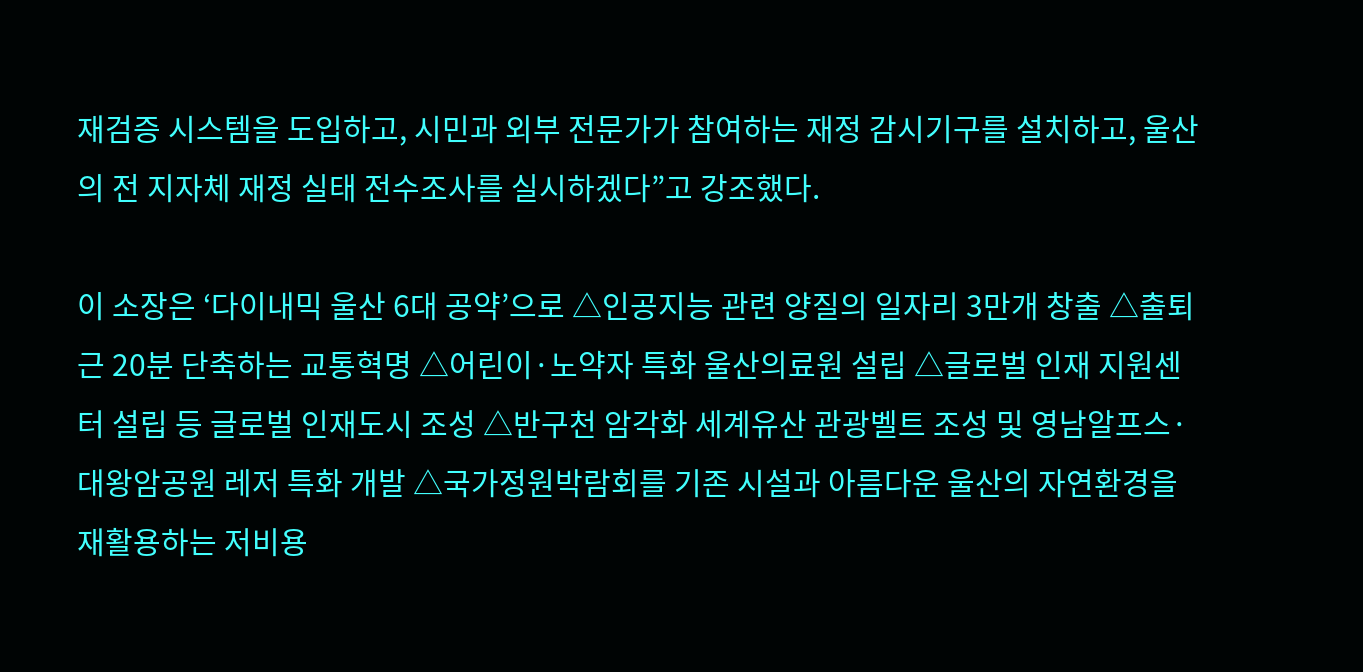재검증 시스템을 도입하고, 시민과 외부 전문가가 참여하는 재정 감시기구를 설치하고, 울산의 전 지자체 재정 실태 전수조사를 실시하겠다”고 강조했다.

이 소장은 ‘다이내믹 울산 6대 공약’으로 △인공지능 관련 양질의 일자리 3만개 창출 △출퇴근 20분 단축하는 교통혁명 △어린이·노약자 특화 울산의료원 설립 △글로벌 인재 지원센터 설립 등 글로벌 인재도시 조성 △반구천 암각화 세계유산 관광벨트 조성 및 영남알프스·대왕암공원 레저 특화 개발 △국가정원박람회를 기존 시설과 아름다운 울산의 자연환경을 재활용하는 저비용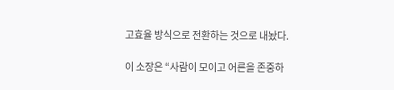고효율 방식으로 전환하는 것으로 내놨다.

이 소장은 “사람이 모이고 어른을 존중하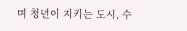며 청년이 지키는 도시, 수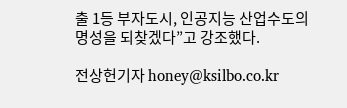출 1등 부자도시, 인공지능 산업수도의 명성을 되찾겠다”고 강조했다.

전상헌기자 honey@ksilbo.co.kr